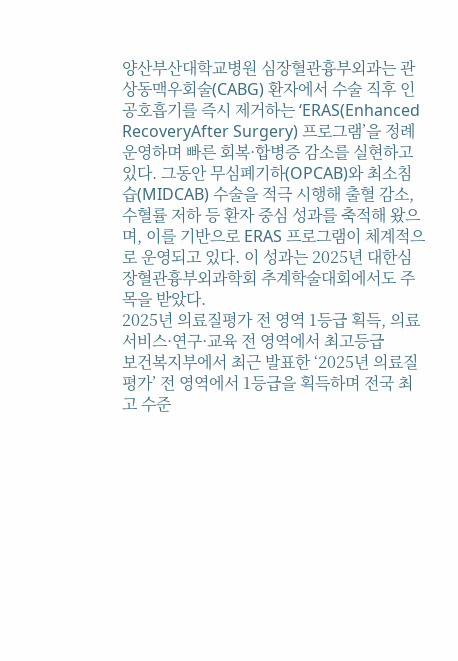양산부산대학교병원 심장혈관흉부외과는 관상동맥우회술(CABG) 환자에서 수술 직후 인공호흡기를 즉시 제거하는 ‘ERAS(Enhanced RecoveryAfter Surgery) 프로그램’을 정례 운영하며 빠른 회복·합병증 감소를 실현하고 있다. 그동안 무심폐기하(OPCAB)와 최소침습(MIDCAB) 수술을 적극 시행해 출혈 감소, 수혈률 저하 등 환자 중심 성과를 축적해 왔으며, 이를 기반으로 ERAS 프로그램이 체계적으로 운영되고 있다. 이 성과는 2025년 대한심장혈관흉부외과학회 추계학술대회에서도 주목을 받았다.
2025년 의료질평가 전 영역 1등급 획득, 의료서비스·연구·교육 전 영역에서 최고등급
보건복지부에서 최근 발표한 ‘2025년 의료질 평가’ 전 영역에서 1등급을 획득하며 전국 최고 수준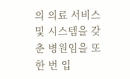의 의료 서비스 및 시스템을 갖춘 병원임을 또 한 번 입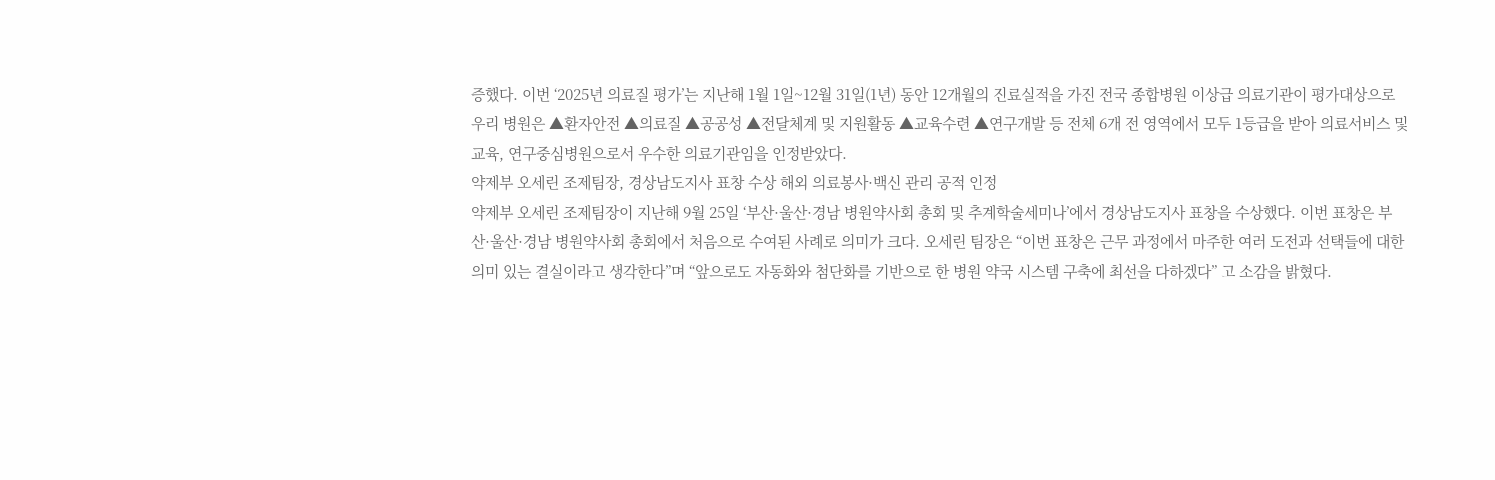증했다. 이번 ‘2025년 의료질 평가’는 지난해 1월 1일~12월 31일(1년) 동안 12개월의 진료실적을 가진 전국 종합병원 이상급 의료기관이 평가대상으로 우리 병원은 ▲환자안전 ▲의료질 ▲공공성 ▲전달체계 및 지원활동 ▲교육수련 ▲연구개발 등 전체 6개 전 영역에서 모두 1등급을 받아 의료서비스 및 교육, 연구중심병원으로서 우수한 의료기관임을 인정받았다.
약제부 오세린 조제팀장, 경상남도지사 표창 수상 해외 의료봉사·백신 관리 공적 인정
약제부 오세린 조제팀장이 지난해 9월 25일 ‘부산·울산·경남 병원약사회 총회 및 추계학술세미나’에서 경상남도지사 표창을 수상했다. 이번 표창은 부산·울산·경남 병원약사회 총회에서 처음으로 수여된 사례로 의미가 크다. 오세린 팀장은 “이번 표창은 근무 과정에서 마주한 여러 도전과 선택들에 대한 의미 있는 결실이라고 생각한다”며 “앞으로도 자동화와 첨단화를 기반으로 한 병원 약국 시스템 구축에 최선을 다하겠다” 고 소감을 밝혔다.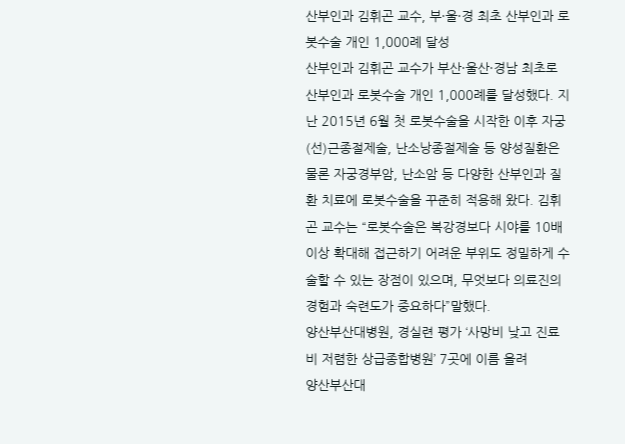산부인과 김휘곤 교수, 부·울·경 최초 산부인과 로봇수술 개인 1,000례 달성
산부인과 김휘곤 교수가 부산·울산·경남 최초로 산부인과 로봇수술 개인 1,000례를 달성했다. 지난 2015년 6월 첫 로봇수술을 시작한 이후 자궁(선)근종절제술, 난소낭종절제술 등 양성질환은 물론 자궁경부암, 난소암 등 다양한 산부인과 질환 치료에 로봇수술을 꾸준히 적용해 왔다. 김휘곤 교수는 “로봇수술은 복강경보다 시야를 10배 이상 확대해 접근하기 어려운 부위도 정밀하게 수술할 수 있는 장점이 있으며, 무엇보다 의료진의 경험과 숙련도가 중요하다”말했다.
양산부산대병원, 경실련 평가 ‘사망비 낮고 진료비 저렴한 상급종합병원’ 7곳에 이름 올려
양산부산대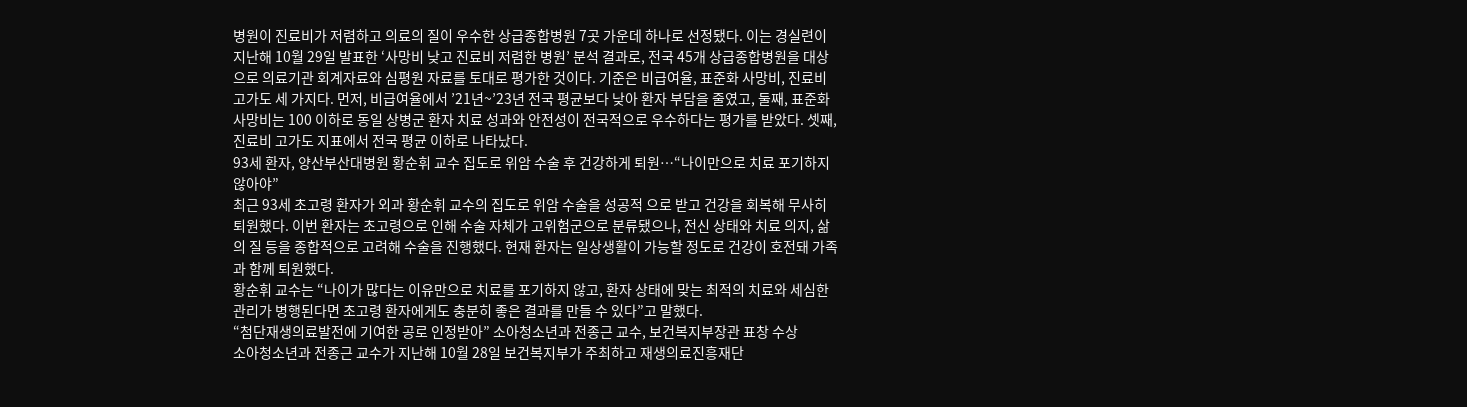병원이 진료비가 저렴하고 의료의 질이 우수한 상급종합병원 7곳 가운데 하나로 선정됐다. 이는 경실련이 지난해 10월 29일 발표한 ‘사망비 낮고 진료비 저렴한 병원’ 분석 결과로, 전국 45개 상급종합병원을 대상으로 의료기관 회계자료와 심평원 자료를 토대로 평가한 것이다. 기준은 비급여율, 표준화 사망비, 진료비 고가도 세 가지다. 먼저, 비급여율에서 ’21년~’23년 전국 평균보다 낮아 환자 부담을 줄였고, 둘째, 표준화 사망비는 100 이하로 동일 상병군 환자 치료 성과와 안전성이 전국적으로 우수하다는 평가를 받았다. 셋째, 진료비 고가도 지표에서 전국 평균 이하로 나타났다.
93세 환자, 양산부산대병원 황순휘 교수 집도로 위암 수술 후 건강하게 퇴원…“나이만으로 치료 포기하지 않아야”
최근 93세 초고령 환자가 외과 황순휘 교수의 집도로 위암 수술을 성공적 으로 받고 건강을 회복해 무사히 퇴원했다. 이번 환자는 초고령으로 인해 수술 자체가 고위험군으로 분류됐으나, 전신 상태와 치료 의지, 삶의 질 등을 종합적으로 고려해 수술을 진행했다. 현재 환자는 일상생활이 가능할 정도로 건강이 호전돼 가족과 함께 퇴원했다.
황순휘 교수는 “나이가 많다는 이유만으로 치료를 포기하지 않고, 환자 상태에 맞는 최적의 치료와 세심한 관리가 병행된다면 초고령 환자에게도 충분히 좋은 결과를 만들 수 있다”고 말했다.
“첨단재생의료발전에 기여한 공로 인정받아” 소아청소년과 전종근 교수, 보건복지부장관 표창 수상
소아청소년과 전종근 교수가 지난해 10월 28일 보건복지부가 주최하고 재생의료진흥재단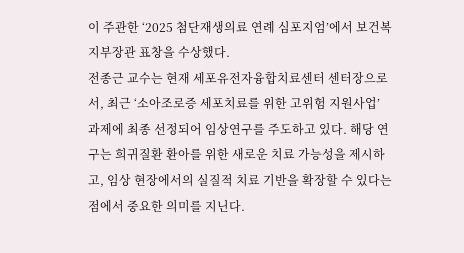이 주관한 ‘2025 첨단재생의료 연례 심포지엄’에서 보건복지부장관 표창을 수상했다.
전종근 교수는 현재 세포유전자융합치료센터 센터장으로서, 최근 ‘소아조로증 세포치료를 위한 고위험 지원사업’ 과제에 최종 선정되어 임상연구를 주도하고 있다. 해당 연구는 희귀질환 환아를 위한 새로운 치료 가능성을 제시하고, 임상 현장에서의 실질적 치료 기반을 확장할 수 있다는 점에서 중요한 의미를 지닌다.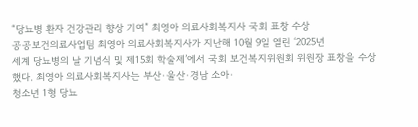“당뇨병 환자 건강관리 향상 기여” 최영아 의료사회복지사 국회 표창 수상
공공보건의료사업팀 최영아 의료사회복지사가 지난해 10월 9일 열린 ‘2025년
세계 당뇨병의 날 기념식 및 제15회 학술제’에서 국회 보건복지위원회 위원장 표창을 수상했다. 최영아 의료사회복지사는 부산·울산·경남 소아·
청소년 1형 당뇨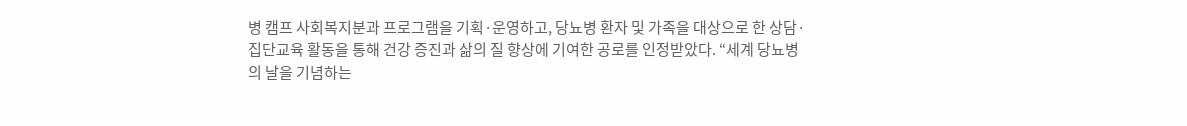병 캠프 사회복지분과 프로그램을 기획·운영하고, 당뇨병 환자 및 가족을 대상으로 한 상담·집단교육 활동을 통해 건강 증진과 삶의 질 향상에 기여한 공로를 인정받았다. “세계 당뇨병의 날을 기념하는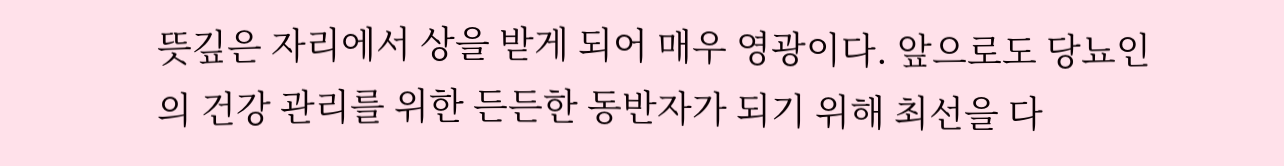뜻깊은 자리에서 상을 받게 되어 매우 영광이다. 앞으로도 당뇨인의 건강 관리를 위한 든든한 동반자가 되기 위해 최선을 다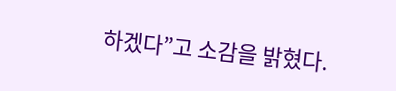하겠다”고 소감을 밝혔다.